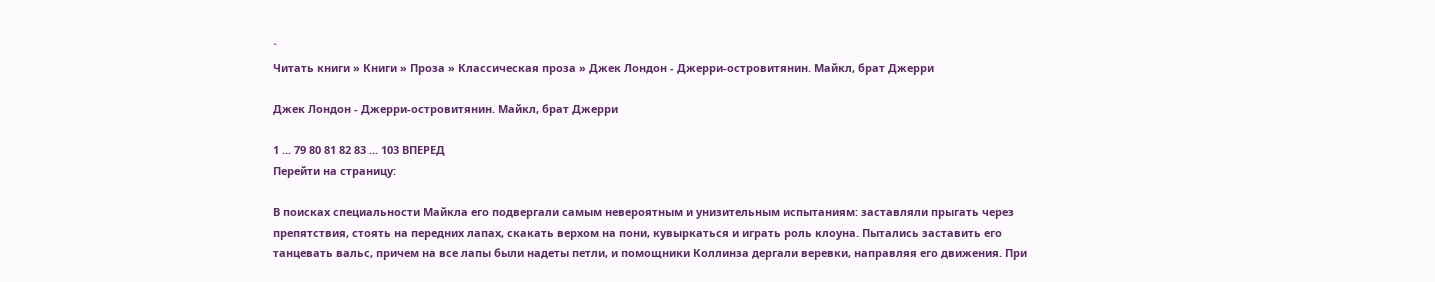`
Читать книги » Книги » Проза » Классическая проза » Джек Лондон - Джерри-островитянин. Майкл, брат Джерри

Джек Лондон - Джерри-островитянин. Майкл, брат Джерри

1 ... 79 80 81 82 83 ... 103 ВПЕРЕД
Перейти на страницу:

В поисках специальности Майкла его подвергали самым невероятным и унизительным испытаниям: заставляли прыгать через препятствия, стоять на передних лапах, скакать верхом на пони, кувыркаться и играть роль клоуна. Пытались заставить его танцевать вальс, причем на все лапы были надеты петли, и помощники Коллинза дергали веревки, направляя его движения. При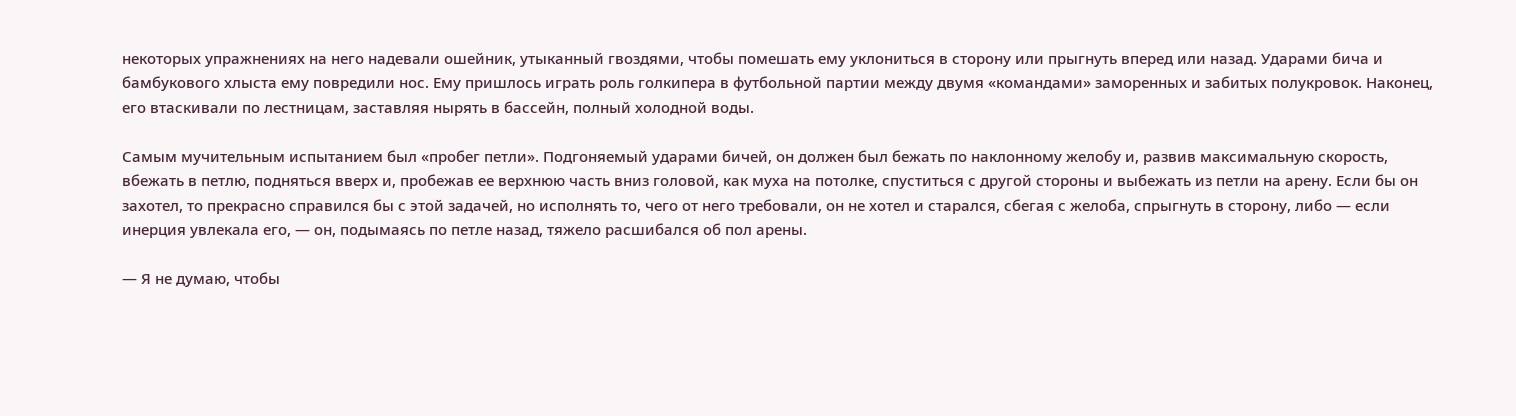некоторых упражнениях на него надевали ошейник, утыканный гвоздями, чтобы помешать ему уклониться в сторону или прыгнуть вперед или назад. Ударами бича и бамбукового хлыста ему повредили нос. Ему пришлось играть роль голкипера в футбольной партии между двумя «командами» заморенных и забитых полукровок. Наконец, его втаскивали по лестницам, заставляя нырять в бассейн, полный холодной воды.

Самым мучительным испытанием был «пробег петли». Подгоняемый ударами бичей, он должен был бежать по наклонному желобу и, развив максимальную скорость, вбежать в петлю, подняться вверх и, пробежав ее верхнюю часть вниз головой, как муха на потолке, спуститься с другой стороны и выбежать из петли на арену. Если бы он захотел, то прекрасно справился бы с этой задачей, но исполнять то, чего от него требовали, он не хотел и старался, сбегая с желоба, спрыгнуть в сторону, либо — если инерция увлекала его, — он, подымаясь по петле назад, тяжело расшибался об пол арены.

— Я не думаю, чтобы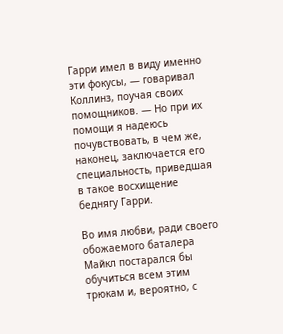Гарри имел в виду именно эти фокусы, — говаривал Коллинз, поучая своих помощников. — Но при их помощи я надеюсь почувствовать, в чем же, наконец, заключается его специальность, приведшая в такое восхищение беднягу Гарри.

Во имя любви, ради своего обожаемого баталера Майкл постарался бы обучиться всем этим трюкам и, вероятно, с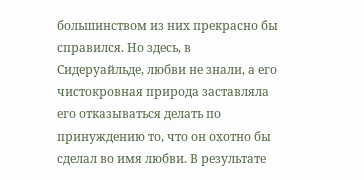большинством из них прекрасно бы справился. Но здесь, в Сидеруайльде, любви не знали, а его чистокровная природа заставляла его отказываться делать по принуждению то, что он охотно бы сделал во имя любви. В результате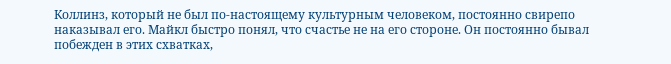Коллинз, который не был по-настоящему культурным человеком, постоянно свирепо наказывал его. Майкл быстро понял, что счастье не на его стороне. Он постоянно бывал побежден в этих схватках,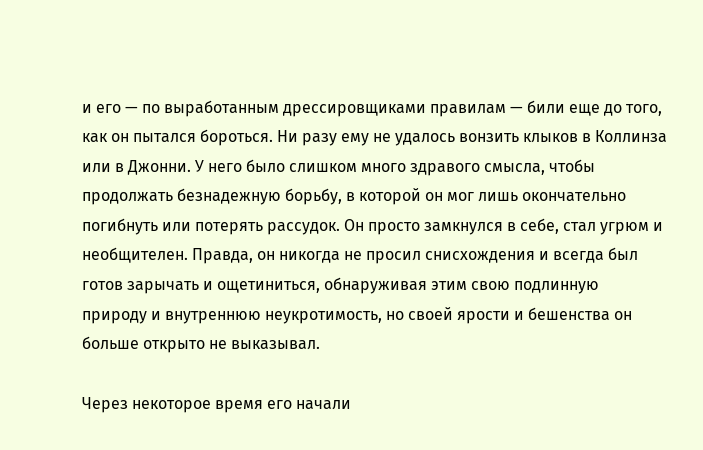и его — по выработанным дрессировщиками правилам — били еще до того, как он пытался бороться. Ни разу ему не удалось вонзить клыков в Коллинза или в Джонни. У него было слишком много здравого смысла, чтобы продолжать безнадежную борьбу, в которой он мог лишь окончательно погибнуть или потерять рассудок. Он просто замкнулся в себе, стал угрюм и необщителен. Правда, он никогда не просил снисхождения и всегда был готов зарычать и ощетиниться, обнаруживая этим свою подлинную природу и внутреннюю неукротимость, но своей ярости и бешенства он больше открыто не выказывал.

Через некоторое время его начали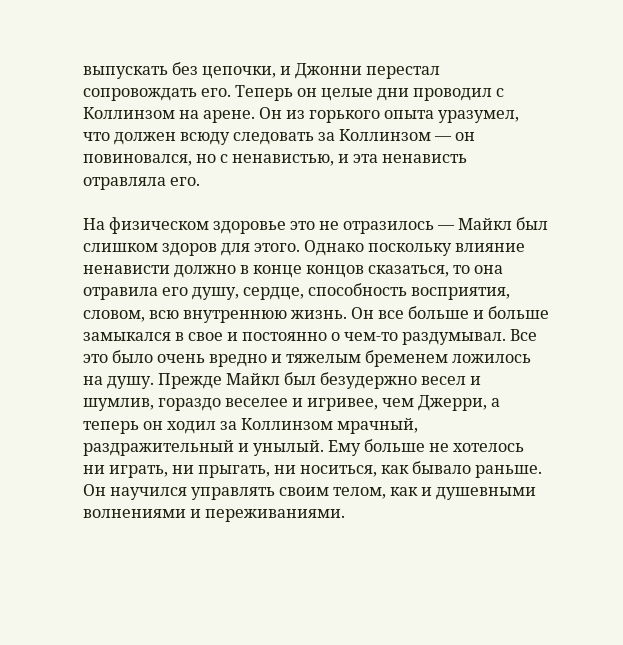выпускать без цепочки, и Джонни перестал сопровождать его. Теперь он целые дни проводил с Коллинзом на арене. Он из горького опыта уразумел, что должен всюду следовать за Коллинзом — он повиновался, но с ненавистью, и эта ненависть отравляла его.

На физическом здоровье это не отразилось — Майкл был слишком здоров для этого. Однако поскольку влияние ненависти должно в конце концов сказаться, то она отравила его душу, сердце, способность восприятия, словом, всю внутреннюю жизнь. Он все больше и больше замыкался в свое и постоянно о чем-то раздумывал. Все это было очень вредно и тяжелым бременем ложилось на душу. Прежде Майкл был безудержно весел и шумлив, гораздо веселее и игривее, чем Джерри, а теперь он ходил за Коллинзом мрачный, раздражительный и унылый. Ему больше не хотелось ни играть, ни прыгать, ни носиться, как бывало раньше. Он научился управлять своим телом, как и душевными волнениями и переживаниями.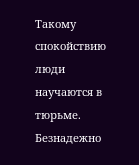Такому спокойствию люди научаются в тюрьме. Безнадежно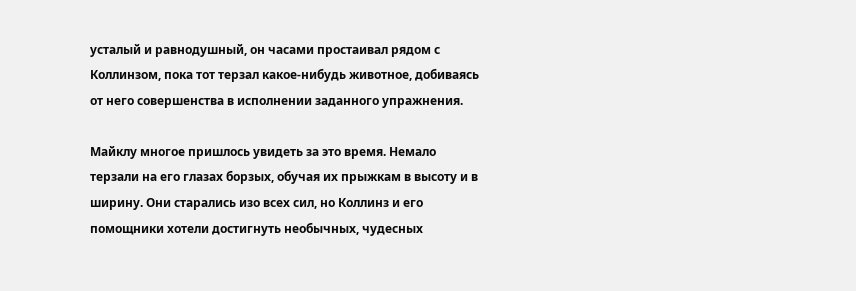усталый и равнодушный, он часами простаивал рядом с Коллинзом, пока тот терзал какое-нибудь животное, добиваясь от него совершенства в исполнении заданного упражнения.

Майклу многое пришлось увидеть за это время. Немало терзали на его глазах борзых, обучая их прыжкам в высоту и в ширину. Они старались изо всех сил, но Коллинз и его помощники хотели достигнуть необычных, чудесных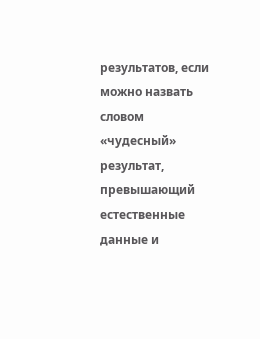результатов, если можно назвать словом «чудесный» результат, превышающий естественные данные и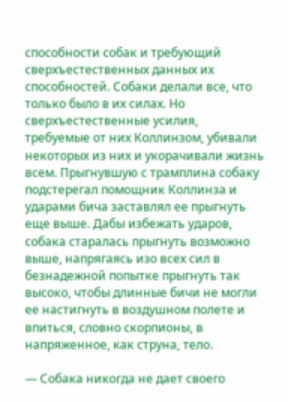способности собак и требующий сверхъестественных данных их способностей. Собаки делали все, что только было в их силах. Но сверхъестественные усилия, требуемые от них Коллинзом, убивали некоторых из них и укорачивали жизнь всем. Прыгнувшую с трамплина собаку подстерегал помощник Коллинза и ударами бича заставлял ее прыгнуть еще выше. Дабы избежать ударов, собака старалась прыгнуть возможно выше, напрягаясь изо всех сил в безнадежной попытке прыгнуть так высоко, чтобы длинные бичи не могли ее настигнуть в воздушном полете и впиться, словно скорпионы, в напряженное, как струна, тело.

— Собака никогда не дает своего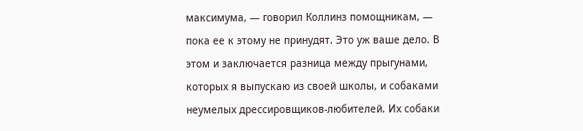максимума, — говорил Коллинз помощникам, — пока ее к этому не принудят. Это уж ваше дело. В этом и заключается разница между прыгунами, которых я выпускаю из своей школы, и собаками неумелых дрессировщиков-любителей. Их собаки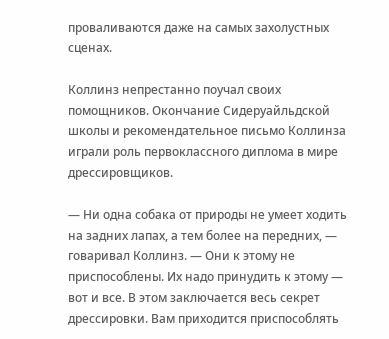проваливаются даже на самых захолустных сценах.

Коллинз непрестанно поучал своих помощников. Окончание Сидеруайльдской школы и рекомендательное письмо Коллинза играли роль первоклассного диплома в мире дрессировщиков.

— Ни одна собака от природы не умеет ходить на задних лапах, а тем более на передних, — говаривал Коллинз. — Они к этому не приспособлены. Их надо принудить к этому — вот и все. В этом заключается весь секрет дрессировки. Вам приходится приспособлять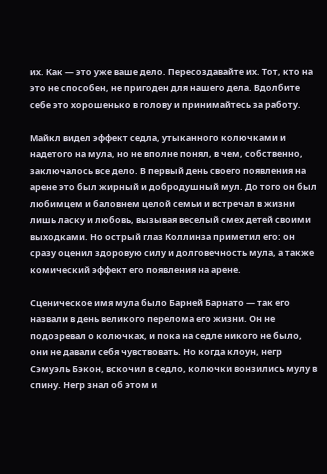их. Как — это уже ваше дело. Пересоздавайте их. Тот, кто на это не способен, не пригоден для нашего дела. Вдолбите себе это хорошенько в голову и принимайтесь за работу.

Майкл видел эффект седла, утыканного колючками и надетого на мула, но не вполне понял, в чем, собственно, заключалось все дело. В первый день своего появления на арене это был жирный и добродушный мул. До того он был любимцем и баловнем целой семьи и встречал в жизни лишь ласку и любовь, вызывая веселый смех детей своими выходками. Но острый глаз Коллинза приметил его: он сразу оценил здоровую силу и долговечность мула, а также комический эффект его появления на арене.

Сценическое имя мула было Барней Барнато — так его назвали в день великого перелома его жизни. Он не подозревал о колючках, и пока на седле никого не было, они не давали себя чувствовать. Но когда клоун, негр Сэмуэль Бэкон, вскочил в седло, колючки вонзились мулу в спину. Негр знал об этом и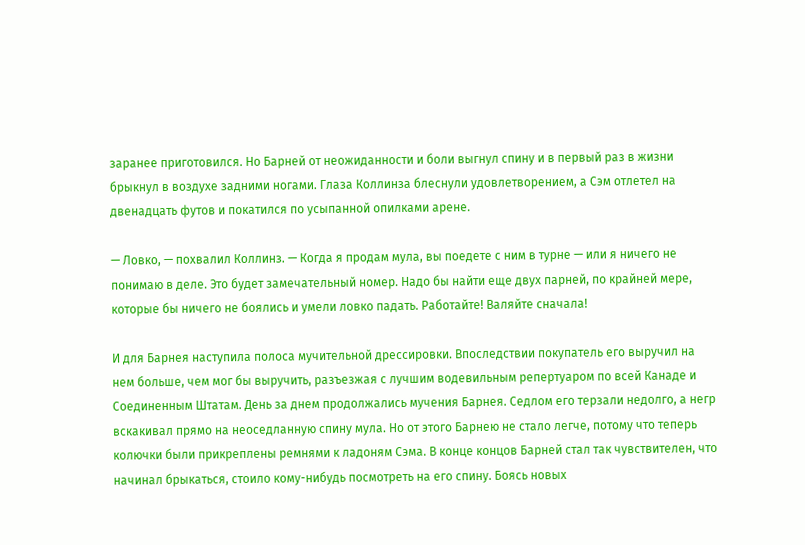заранее приготовился. Но Барней от неожиданности и боли выгнул спину и в первый раз в жизни брыкнул в воздухе задними ногами. Глаза Коллинза блеснули удовлетворением, а Сэм отлетел на двенадцать футов и покатился по усыпанной опилками арене.

— Ловко, — похвалил Коллинз. — Когда я продам мула, вы поедете с ним в турне — или я ничего не понимаю в деле. Это будет замечательный номер. Надо бы найти еще двух парней, по крайней мере, которые бы ничего не боялись и умели ловко падать. Работайте! Валяйте сначала!

И для Барнея наступила полоса мучительной дрессировки. Впоследствии покупатель его выручил на нем больше, чем мог бы выручить, разъезжая с лучшим водевильным репертуаром по всей Канаде и Соединенным Штатам. День за днем продолжались мучения Барнея. Седлом его терзали недолго, а негр вскакивал прямо на неоседланную спину мула. Но от этого Барнею не стало легче, потому что теперь колючки были прикреплены ремнями к ладоням Сэма. В конце концов Барней стал так чувствителен, что начинал брыкаться, стоило кому-нибудь посмотреть на его спину. Боясь новых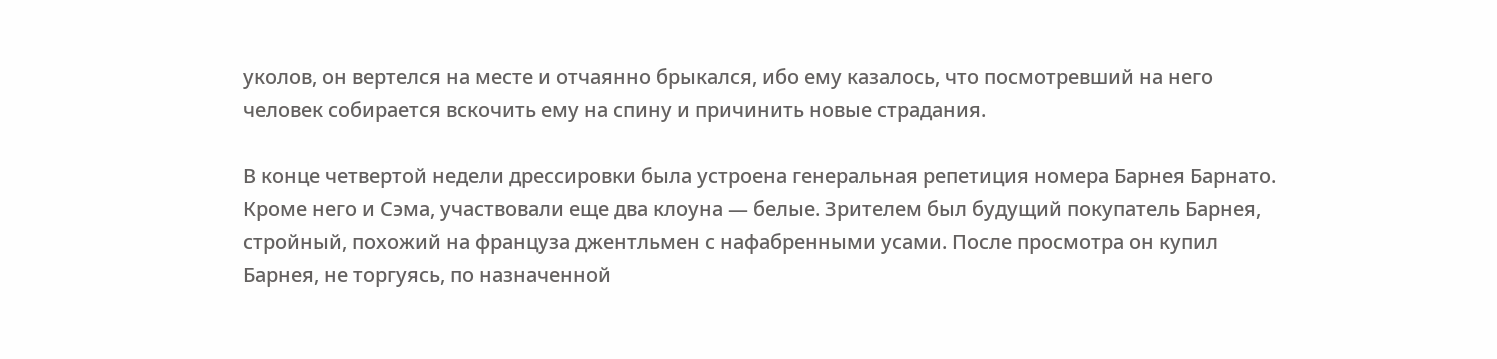уколов, он вертелся на месте и отчаянно брыкался, ибо ему казалось, что посмотревший на него человек собирается вскочить ему на спину и причинить новые страдания.

В конце четвертой недели дрессировки была устроена генеральная репетиция номера Барнея Барнато. Кроме него и Сэма, участвовали еще два клоуна — белые. Зрителем был будущий покупатель Барнея, стройный, похожий на француза джентльмен с нафабренными усами. После просмотра он купил Барнея, не торгуясь, по назначенной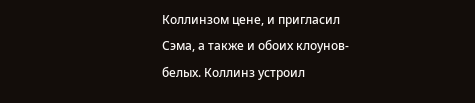Коллинзом цене, и пригласил Сэма, а также и обоих клоунов-белых. Коллинз устроил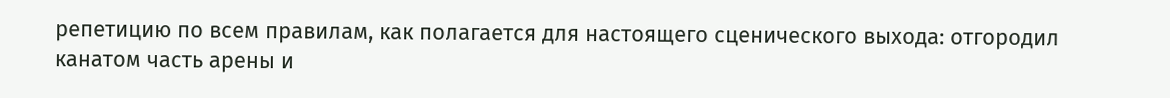репетицию по всем правилам, как полагается для настоящего сценического выхода: отгородил канатом часть арены и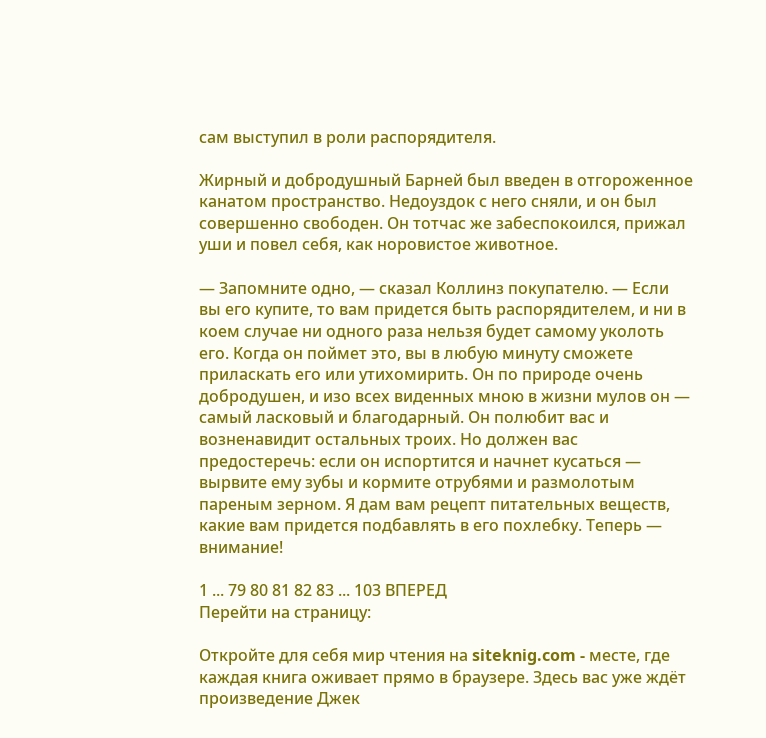сам выступил в роли распорядителя.

Жирный и добродушный Барней был введен в отгороженное канатом пространство. Недоуздок с него сняли, и он был совершенно свободен. Он тотчас же забеспокоился, прижал уши и повел себя, как норовистое животное.

— Запомните одно, — сказал Коллинз покупателю. — Если вы его купите, то вам придется быть распорядителем, и ни в коем случае ни одного раза нельзя будет самому уколоть его. Когда он поймет это, вы в любую минуту сможете приласкать его или утихомирить. Он по природе очень добродушен, и изо всех виденных мною в жизни мулов он — самый ласковый и благодарный. Он полюбит вас и возненавидит остальных троих. Но должен вас предостеречь: если он испортится и начнет кусаться — вырвите ему зубы и кормите отрубями и размолотым пареным зерном. Я дам вам рецепт питательных веществ, какие вам придется подбавлять в его похлебку. Теперь — внимание!

1 ... 79 80 81 82 83 ... 103 ВПЕРЕД
Перейти на страницу:

Откройте для себя мир чтения на siteknig.com - месте, где каждая книга оживает прямо в браузере. Здесь вас уже ждёт произведение Джек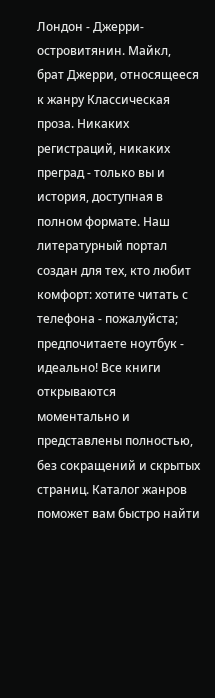Лондон - Джерри-островитянин. Майкл, брат Джерри, относящееся к жанру Классическая проза. Никаких регистраций, никаких преград - только вы и история, доступная в полном формате. Наш литературный портал создан для тех, кто любит комфорт: хотите читать с телефона - пожалуйста; предпочитаете ноутбук - идеально! Все книги открываются моментально и представлены полностью, без сокращений и скрытых страниц. Каталог жанров поможет вам быстро найти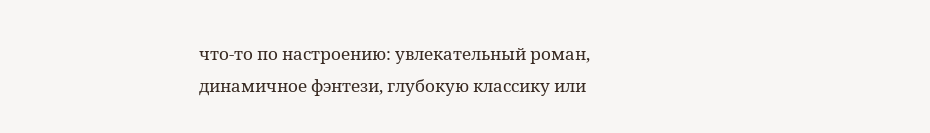что-то по настроению: увлекательный роман, динамичное фэнтези, глубокую классику или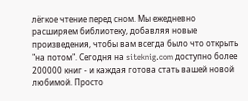лёгкое чтение перед сном. Мы ежедневно расширяем библиотеку, добавляя новые произведения, чтобы вам всегда было что открыть "на потом". Сегодня на siteknig.com доступно более 200000 книг - и каждая готова стать вашей новой любимой. Просто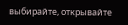выбирайте, открывайте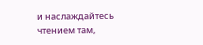и наслаждайтесь чтением там,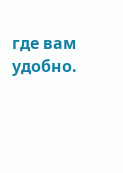где вам удобно.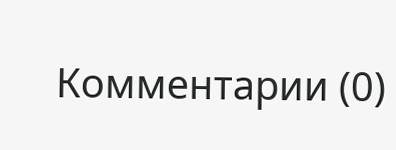Комментарии (0)